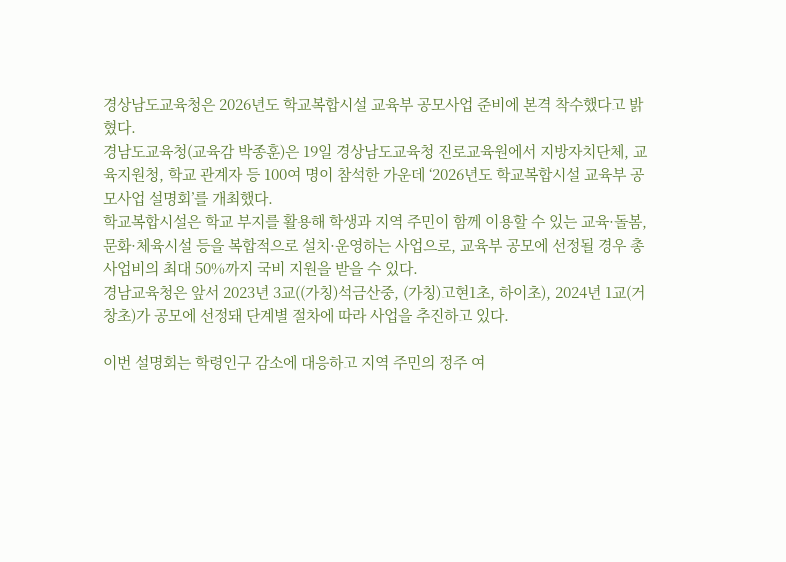경상남도교육청은 2026년도 학교복합시설 교육부 공모사업 준비에 본격 착수했다고 밝혔다.
경남도교육청(교육감 박종훈)은 19일 경상남도교육청 진로교육원에서 지방자치단체, 교육지원청, 학교 관계자 등 100여 명이 참석한 가운데 ‘2026년도 학교복합시설 교육부 공모사업 설명회’를 개최했다.
학교복합시설은 학교 부지를 활용해 학생과 지역 주민이 함께 이용할 수 있는 교육·돌봄, 문화·체육시설 등을 복합적으로 설치·운영하는 사업으로, 교육부 공모에 선정될 경우 총사업비의 최대 50%까지 국비 지원을 받을 수 있다.
경남교육청은 앞서 2023년 3교((가칭)석금산중, (가칭)고현1초, 하이초), 2024년 1교(거창초)가 공모에 선정돼 단계별 절차에 따라 사업을 추진하고 있다.

이번 설명회는 학령인구 감소에 대응하고 지역 주민의 정주 여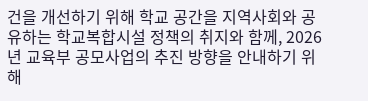건을 개선하기 위해 학교 공간을 지역사회와 공유하는 학교복합시설 정책의 취지와 함께, 2026년 교육부 공모사업의 추진 방향을 안내하기 위해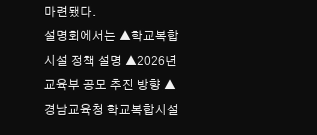마련됐다.
설명회에서는 ▲학교복합시설 정책 설명 ▲2026년 교육부 공모 추진 방향 ▲경남교육청 학교복합시설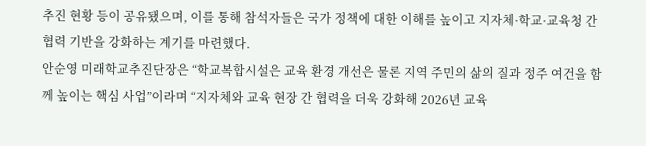추진 현황 등이 공유됐으며, 이를 통해 참석자들은 국가 정책에 대한 이해를 높이고 지자체·학교·교육청 간 협력 기반을 강화하는 계기를 마련했다.
안순영 미래학교추진단장은 “학교복합시설은 교육 환경 개선은 물론 지역 주민의 삶의 질과 정주 여건을 함께 높이는 핵심 사업”이라며 “지자체와 교육 현장 간 협력을 더욱 강화해 2026년 교육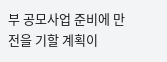부 공모사업 준비에 만전을 기할 계획이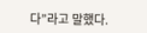다”라고 말했다.